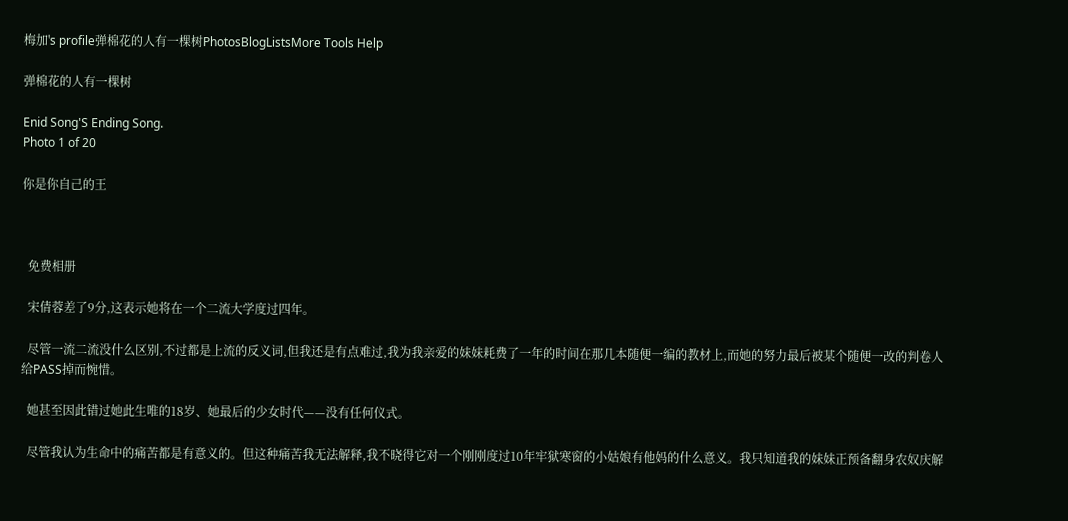梅加's profile弹棉花的人有一棵树PhotosBlogListsMore Tools Help

弹棉花的人有一棵树

Enid Song'S Ending Song.
Photo 1 of 20

你是你自己的王



  免费相册

  宋倩蓉差了9分,这表示她将在一个二流大学度过四年。

  尽管一流二流没什么区别,不过都是上流的反义词,但我还是有点难过,我为我亲爱的妹妹耗费了一年的时间在那几本随便一编的教材上,而她的努力最后被某个随便一改的判卷人给PASS掉而惋惜。

  她甚至因此错过她此生唯的18岁、她最后的少女时代——没有任何仪式。

  尽管我认为生命中的痛苦都是有意义的。但这种痛苦我无法解释,我不晓得它对一个刚刚度过10年牢狱寒窗的小姑娘有他妈的什么意义。我只知道我的妹妹正预备翻身农奴庆解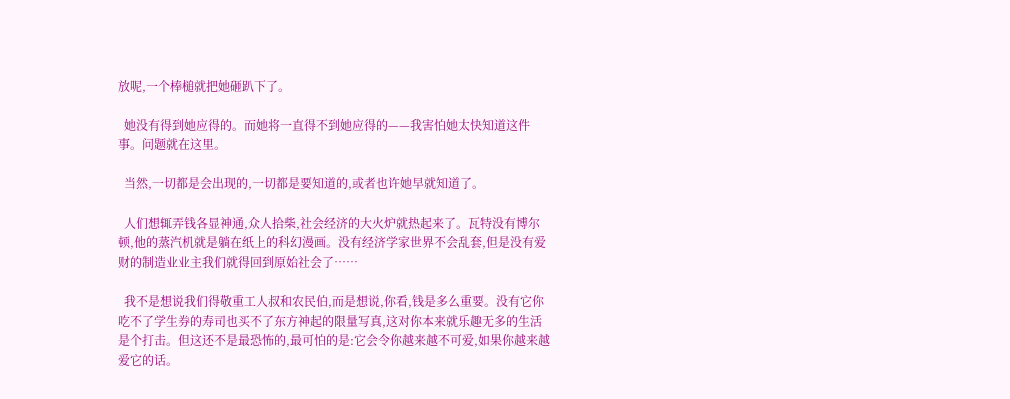放呢,一个棒槌就把她砸趴下了。

  她没有得到她应得的。而她将一直得不到她应得的——我害怕她太快知道这件事。问题就在这里。

  当然,一切都是会出现的,一切都是要知道的,或者也许她早就知道了。

  人们想辄弄钱各显神通,众人拾柴,社会经济的大火炉就热起来了。瓦特没有博尔顿,他的蒸汽机就是躺在纸上的科幻漫画。没有经济学家世界不会乱套,但是没有爱财的制造业业主我们就得回到原始社会了……

  我不是想说我们得敬重工人叔和农民伯,而是想说,你看,钱是多么重要。没有它你吃不了学生券的寿司也买不了东方神起的限量写真,这对你本来就乐趣无多的生活是个打击。但这还不是最恐怖的,最可怕的是:它会令你越来越不可爱,如果你越来越爱它的话。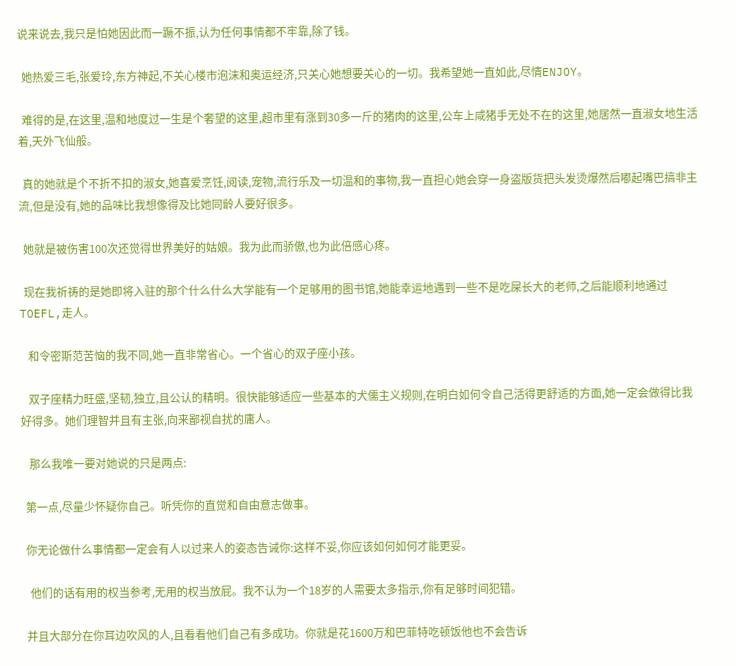说来说去,我只是怕她因此而一蹶不振,认为任何事情都不牢靠,除了钱。

  她热爱三毛,张爱玲,东方神起,不关心楼市泡沫和奥运经济,只关心她想要关心的一切。我希望她一直如此,尽情ENJOY。

  难得的是,在这里,温和地度过一生是个奢望的这里,超市里有涨到30多一斤的猪肉的这里,公车上咸猪手无处不在的这里,她居然一直淑女地生活着,天外飞仙般。

  真的她就是个不折不扣的淑女,她喜爱烹饪,阅读,宠物,流行乐及一切温和的事物,我一直担心她会穿一身盗版货把头发烫爆然后嘟起嘴巴搞非主流,但是没有,她的品味比我想像得及比她同龄人要好很多。

  她就是被伤害100次还觉得世界美好的姑娘。我为此而骄傲,也为此倍感心疼。

  现在我祈祷的是她即将入驻的那个什么什么大学能有一个足够用的图书馆,她能幸运地遇到一些不是吃屎长大的老师,之后能顺利地通过TOEFL,走人。

    和令密斯范苦恼的我不同,她一直非常省心。一个省心的双子座小孩。

    双子座精力旺盛,坚韧,独立,且公认的精明。很快能够适应一些基本的犬儒主义规则,在明白如何令自己活得更舒适的方面,她一定会做得比我好得多。她们理智并且有主张,向来鄙视自扰的庸人。

    那么我唯一要对她说的只是两点:

  第一点,尽量少怀疑你自己。听凭你的直觉和自由意志做事。

  你无论做什么事情都一定会有人以过来人的姿态告诫你:这样不妥,你应该如何如何才能更妥。

    他们的话有用的权当参考,无用的权当放屁。我不认为一个18岁的人需要太多指示,你有足够时间犯错。

  并且大部分在你耳边吹风的人,且看看他们自己有多成功。你就是花1600万和巴菲特吃顿饭他也不会告诉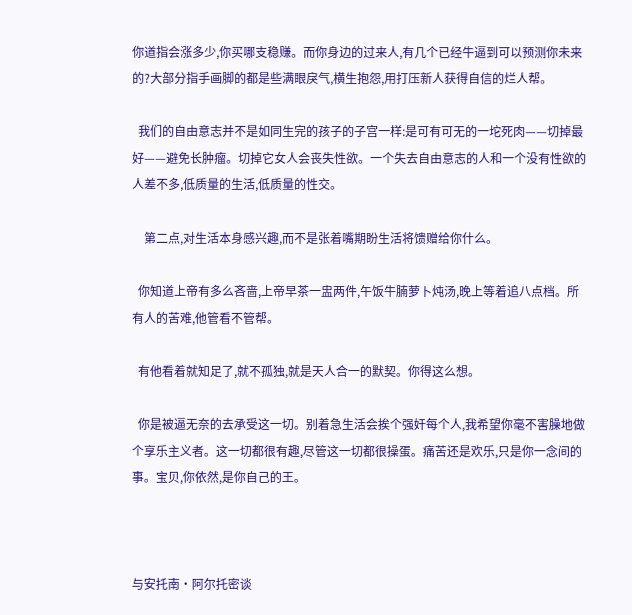你道指会涨多少,你买哪支稳赚。而你身边的过来人,有几个已经牛逼到可以预测你未来的?大部分指手画脚的都是些满眼戾气,横生抱怨,用打压新人获得自信的烂人帮。

  我们的自由意志并不是如同生完的孩子的子宫一样:是可有可无的一坨死肉——切掉最好——避免长肿瘤。切掉它女人会丧失性欲。一个失去自由意志的人和一个没有性欲的人差不多,低质量的生活,低质量的性交。

    第二点,对生活本身感兴趣,而不是张着嘴期盼生活将馈赠给你什么。

  你知道上帝有多么吝啬,上帝早茶一盅两件,午饭牛腩萝卜炖汤,晚上等着追八点档。所有人的苦难,他管看不管帮。

  有他看着就知足了,就不孤独,就是天人合一的默契。你得这么想。

  你是被逼无奈的去承受这一切。别着急生活会挨个强奸每个人,我希望你毫不害臊地做个享乐主义者。这一切都很有趣,尽管这一切都很操蛋。痛苦还是欢乐,只是你一念间的事。宝贝,你依然,是你自己的王。



与安托南·阿尔托密谈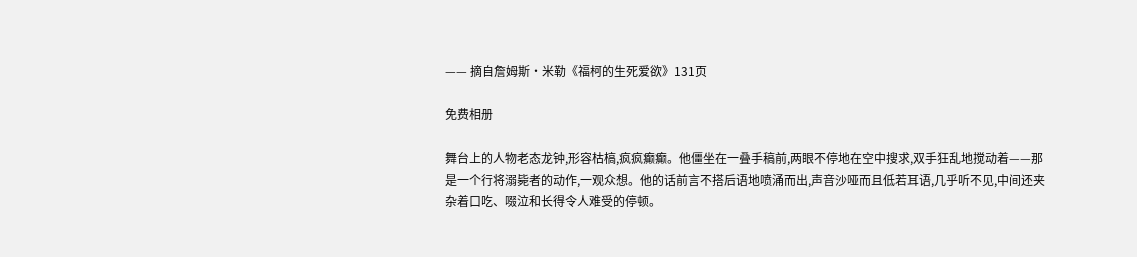—— 摘自詹姆斯·米勒《福柯的生死爱欲》131页

免费相册

舞台上的人物老态龙钟,形容枯槁,疯疯癫癫。他僵坐在一叠手稿前,两眼不停地在空中搜求,双手狂乱地搅动着——那是一个行将溺毙者的动作,一观众想。他的话前言不搭后语地喷涌而出,声音沙哑而且低若耳语,几乎听不见,中间还夹杂着口吃、啜泣和长得令人难受的停顿。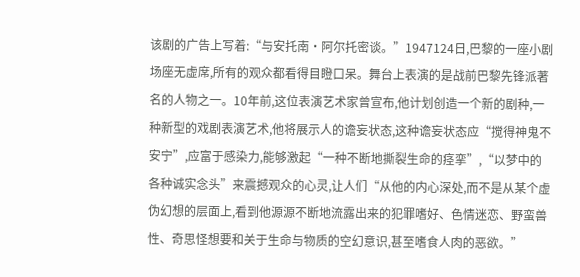该剧的广告上写着:“与安托南·阿尔托密谈。”1947124日,巴黎的一座小剧场座无虚席,所有的观众都看得目瞪口呆。舞台上表演的是战前巴黎先锋派著名的人物之一。10年前,这位表演艺术家曾宣布,他计划创造一个新的剧种,一种新型的戏剧表演艺术,他将展示人的谵妄状态,这种谵妄状态应“搅得神鬼不安宁”,应富于感染力,能够激起“一种不断地撕裂生命的痉挛”,“以梦中的各种诚实念头”来震撼观众的心灵,让人们“从他的内心深处,而不是从某个虚伪幻想的层面上,看到他源源不断地流露出来的犯罪嗜好、色情迷恋、野蛮兽性、奇思怪想要和关于生命与物质的空幻意识,甚至嗜食人肉的恶欲。”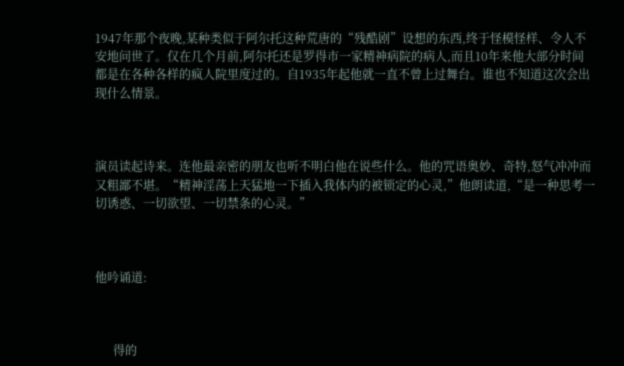1947年那个夜晚,某种类似于阿尔托这种荒唐的“残酷剧”设想的东西,终于怪模怪样、令人不安地问世了。仅在几个月前,阿尔托还是罗得市一家精神病院的病人,而且10年来他大部分时间都是在各种各样的疯人院里度过的。自1935年起他就一直不曾上过舞台。谁也不知道这次会出现什么情景。



演员读起诗来。连他最亲密的朋友也听不明白他在说些什么。他的咒语奥妙、奇特,怒气冲冲而又粗鄙不堪。“精神淫荡上天猛地一下插入我体内的被锁定的心灵,”他朗读道,“是一种思考一切诱惑、一切欲望、一切禁条的心灵。”



他吟诵道:



      得的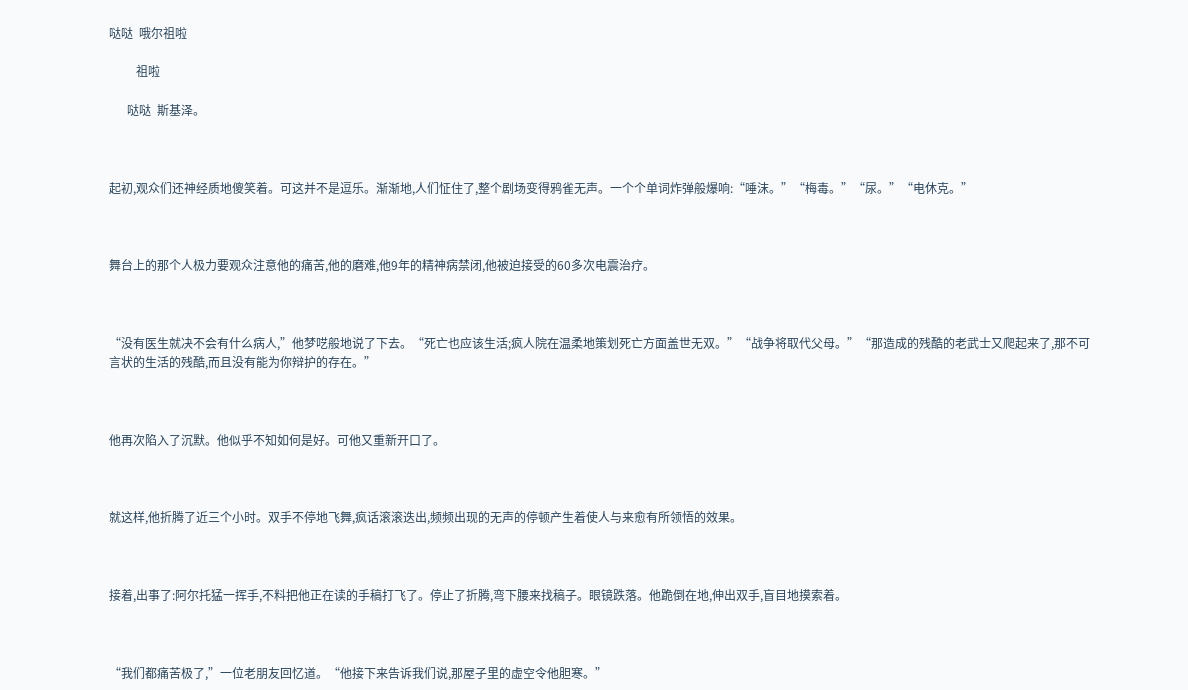哒哒  哦尔祖啦

         祖啦

      哒哒  斯基泽。



起初,观众们还神经质地傻笑着。可这并不是逗乐。渐渐地,人们怔住了,整个剧场变得鸦雀无声。一个个单词炸弹般爆响:“唾沫。”“梅毒。”“尿。”“电休克。”



舞台上的那个人极力要观众注意他的痛苦,他的磨难,他9年的精神病禁闭,他被迫接受的60多次电震治疗。



“没有医生就决不会有什么病人,”他梦呓般地说了下去。“死亡也应该生活;疯人院在温柔地策划死亡方面盖世无双。”“战争将取代父母。”“那造成的残酷的老武士又爬起来了,那不可言状的生活的残酷,而且没有能为你辩护的存在。”



他再次陷入了沉默。他似乎不知如何是好。可他又重新开口了。



就这样,他折腾了近三个小时。双手不停地飞舞,疯话滚滚迭出,频频出现的无声的停顿产生着使人与来愈有所领悟的效果。



接着,出事了:阿尔托猛一挥手,不料把他正在读的手稿打飞了。停止了折腾,弯下腰来找稿子。眼镜跌落。他跪倒在地,伸出双手,盲目地摸索着。



“我们都痛苦极了,”一位老朋友回忆道。“他接下来告诉我们说,那屋子里的虚空令他胆寒。”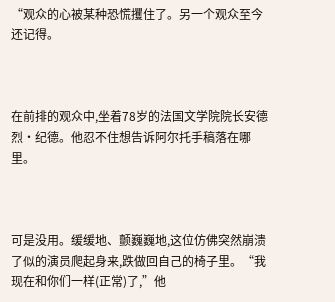“观众的心被某种恐慌攫住了。另一个观众至今还记得。



在前排的观众中,坐着78岁的法国文学院院长安德烈·纪德。他忍不住想告诉阿尔托手稿落在哪里。



可是没用。缓缓地、颤巍巍地,这位仿佛突然崩溃了似的演员爬起身来,跌做回自己的椅子里。“我现在和你们一样(正常)了,”他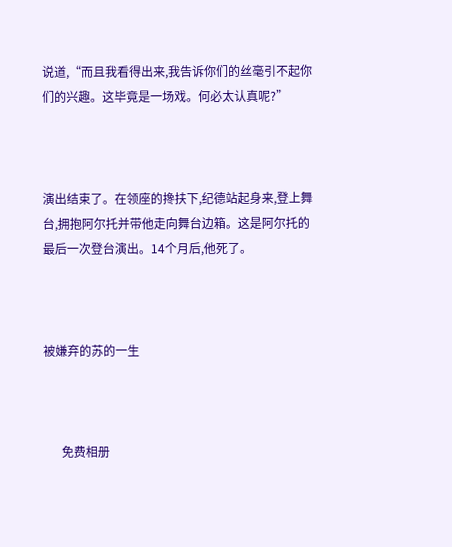说道,“而且我看得出来,我告诉你们的丝毫引不起你们的兴趣。这毕竟是一场戏。何必太认真呢?”



演出结束了。在领座的搀扶下,纪德站起身来,登上舞台,拥抱阿尔托并带他走向舞台边箱。这是阿尔托的最后一次登台演出。14个月后,他死了。



被嫌弃的苏的一生



      免费相册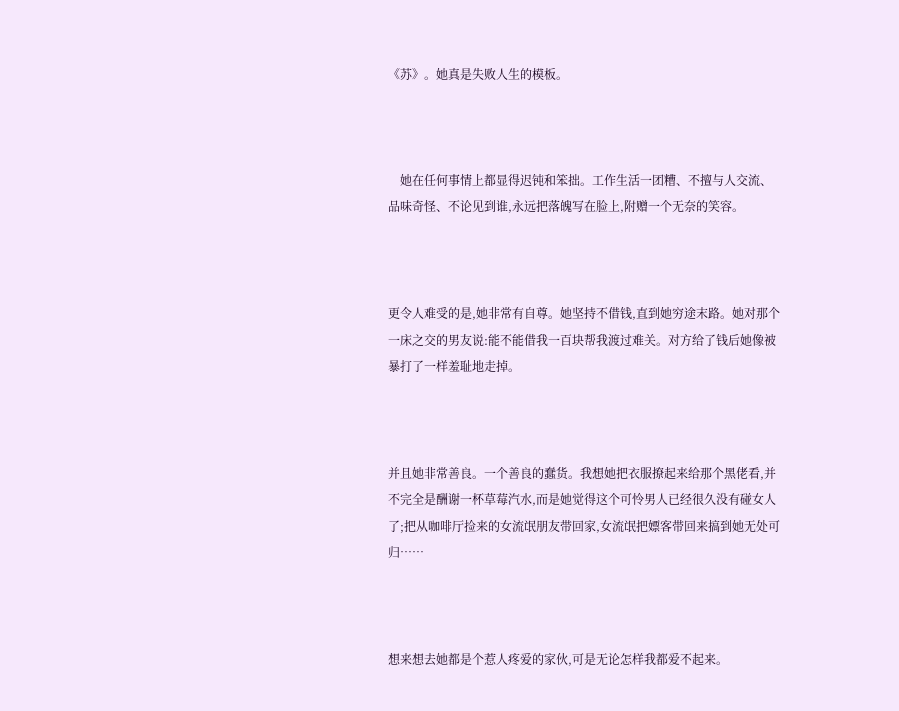《苏》。她真是失败人生的模板。



    她在任何事情上都显得迟钝和笨拙。工作生活一团糟、不擅与人交流、品味奇怪、不论见到谁,永远把落魄写在脸上,附赠一个无奈的笑容。



更令人难受的是,她非常有自尊。她坚持不借钱,直到她穷途末路。她对那个一床之交的男友说:能不能借我一百块帮我渡过难关。对方给了钱后她像被暴打了一样羞耻地走掉。



并且她非常善良。一个善良的蠢货。我想她把衣服撩起来给那个黑佬看,并不完全是酬谢一杯草莓汽水,而是她觉得这个可怜男人已经很久没有碰女人了;把从咖啡厅捡来的女流氓朋友带回家,女流氓把嫖客带回来搞到她无处可归……



想来想去她都是个惹人疼爱的家伙,可是无论怎样我都爱不起来。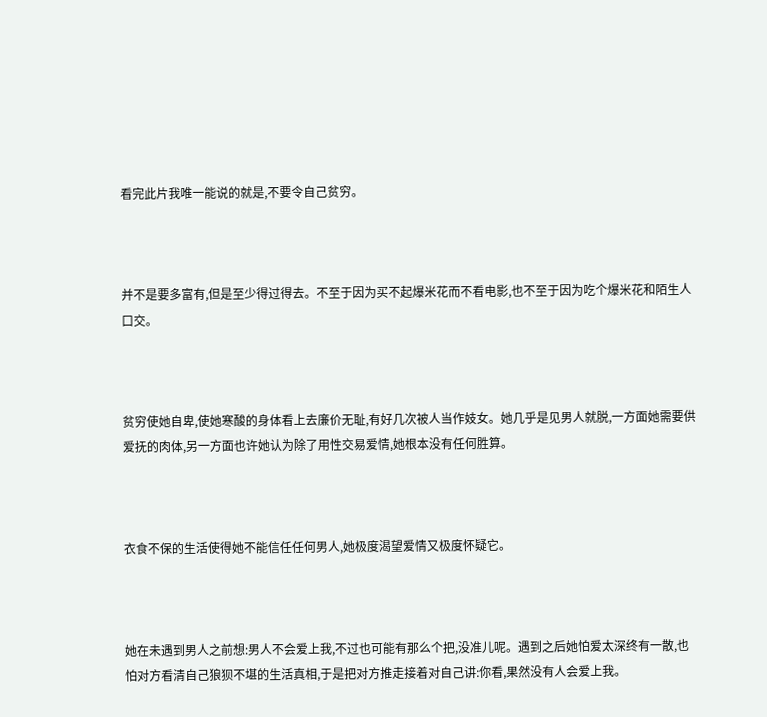看完此片我唯一能说的就是,不要令自己贫穷。



并不是要多富有,但是至少得过得去。不至于因为买不起爆米花而不看电影,也不至于因为吃个爆米花和陌生人口交。



贫穷使她自卑,使她寒酸的身体看上去廉价无耻,有好几次被人当作妓女。她几乎是见男人就脱,一方面她需要供爱抚的肉体,另一方面也许她认为除了用性交易爱情,她根本没有任何胜算。



衣食不保的生活使得她不能信任任何男人,她极度渴望爱情又极度怀疑它。



她在未遇到男人之前想:男人不会爱上我,不过也可能有那么个把,没准儿呢。遇到之后她怕爱太深终有一散,也怕对方看清自己狼狈不堪的生活真相,于是把对方推走接着对自己讲:你看,果然没有人会爱上我。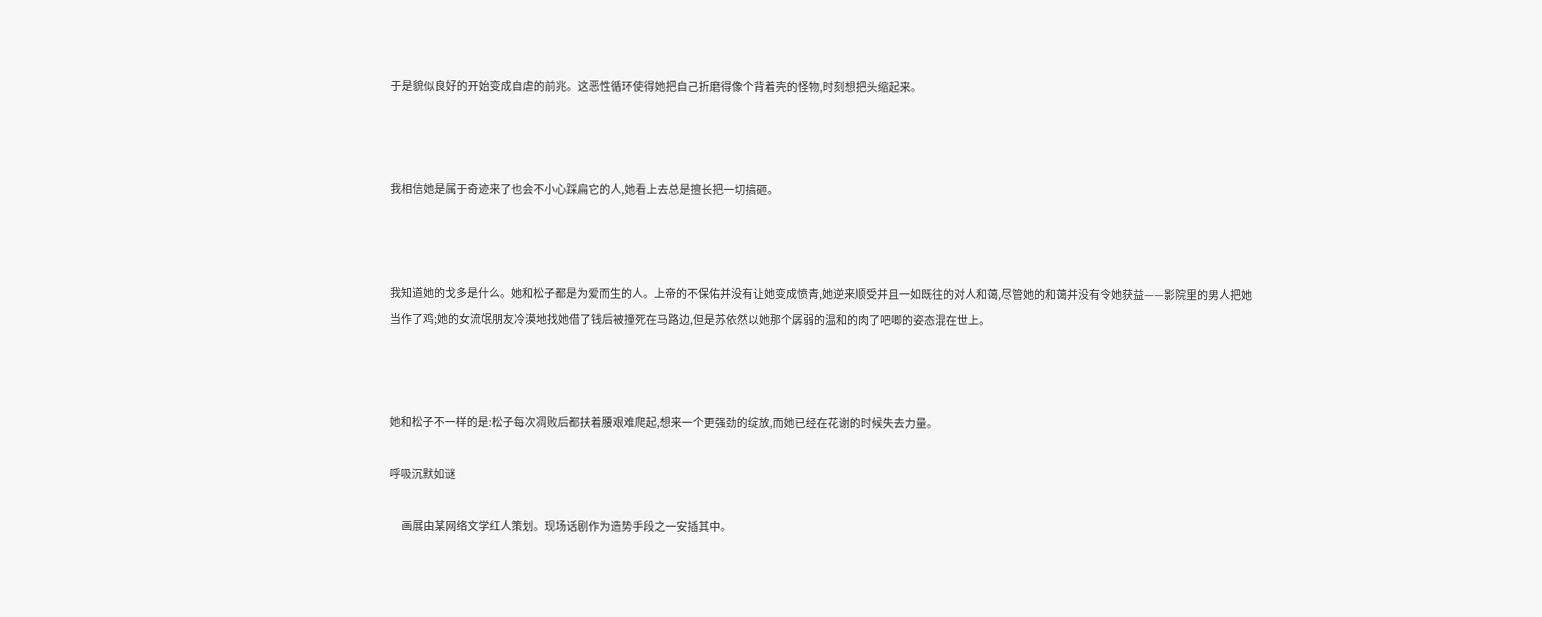于是貌似良好的开始变成自虐的前兆。这恶性循环使得她把自己折磨得像个背着壳的怪物,时刻想把头缩起来。



我相信她是属于奇迹来了也会不小心踩扁它的人,她看上去总是擅长把一切搞砸。



我知道她的戈多是什么。她和松子都是为爱而生的人。上帝的不保佑并没有让她变成愤青,她逆来顺受并且一如既往的对人和蔼,尽管她的和蔼并没有令她获益——影院里的男人把她当作了鸡;她的女流氓朋友冷漠地找她借了钱后被撞死在马路边,但是苏依然以她那个孱弱的温和的肉了吧唧的姿态混在世上。



她和松子不一样的是:松子每次凋败后都扶着腰艰难爬起,想来一个更强劲的绽放,而她已经在花谢的时候失去力量。

呼吸沉默如谜

      画展由某网络文学红人策划。现场话剧作为造势手段之一安插其中。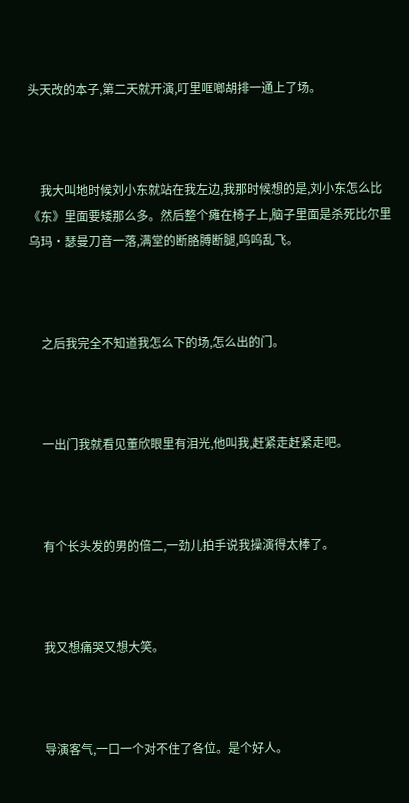头天改的本子,第二天就开演,叮里哐啷胡排一通上了场。



    我大叫地时候刘小东就站在我左边,我那时候想的是,刘小东怎么比《东》里面要矮那么多。然后整个瘫在椅子上,脑子里面是杀死比尔里乌玛·瑟曼刀音一落,满堂的断胳膊断腿,呜呜乱飞。



    之后我完全不知道我怎么下的场,怎么出的门。



    一出门我就看见董欣眼里有泪光,他叫我,赶紧走赶紧走吧。



    有个长头发的男的倍二,一劲儿拍手说我操演得太棒了。



    我又想痛哭又想大笑。



    导演客气,一口一个对不住了各位。是个好人。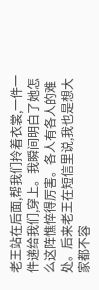老王站在后面,帮我们拎着衣裳,一件一件递给我们,穿上。我瞬间明白了她怎么这阵憔悴得厉害。各人有各人的难处。后来老王在短信里说,我也是想大家都不容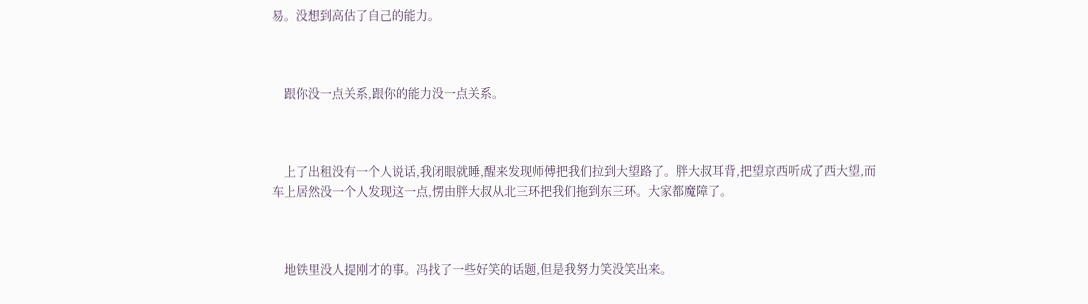易。没想到高估了自己的能力。



    跟你没一点关系,跟你的能力没一点关系。



    上了出租没有一个人说话,我闭眼就睡,醒来发现师傅把我们拉到大望路了。胖大叔耳背,把望京西听成了西大望,而车上居然没一个人发现这一点,愣由胖大叔从北三环把我们拖到东三环。大家都魔障了。



    地铁里没人提刚才的事。冯找了一些好笑的话题,但是我努力笑没笑出来。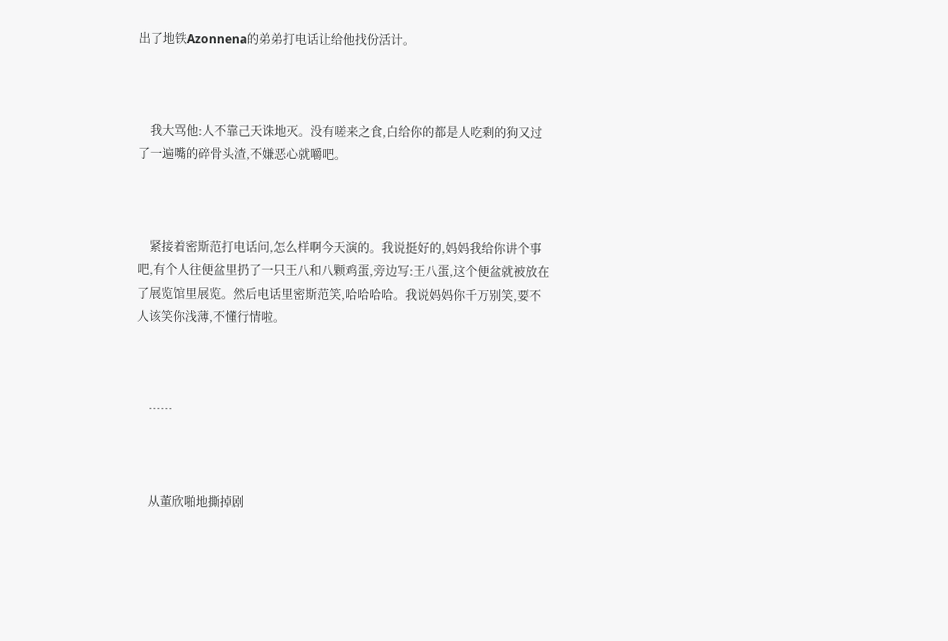出了地铁Azonnena的弟弟打电话让给他找份活计。



    我大骂他:人不靠己天诛地灭。没有嗟来之食,白给你的都是人吃剩的狗又过了一遍嘴的碎骨头渣,不嫌恶心就嚼吧。



    紧接着密斯范打电话问,怎么样啊今天演的。我说挺好的,妈妈我给你讲个事吧,有个人往便盆里扔了一只王八和八颗鸡蛋,旁边写:王八蛋,这个便盆就被放在了展览馆里展览。然后电话里密斯范笑,哈哈哈哈。我说妈妈你千万别笑,要不人该笑你浅薄,不懂行情啦。



    ……



    从董欣啪地撕掉剧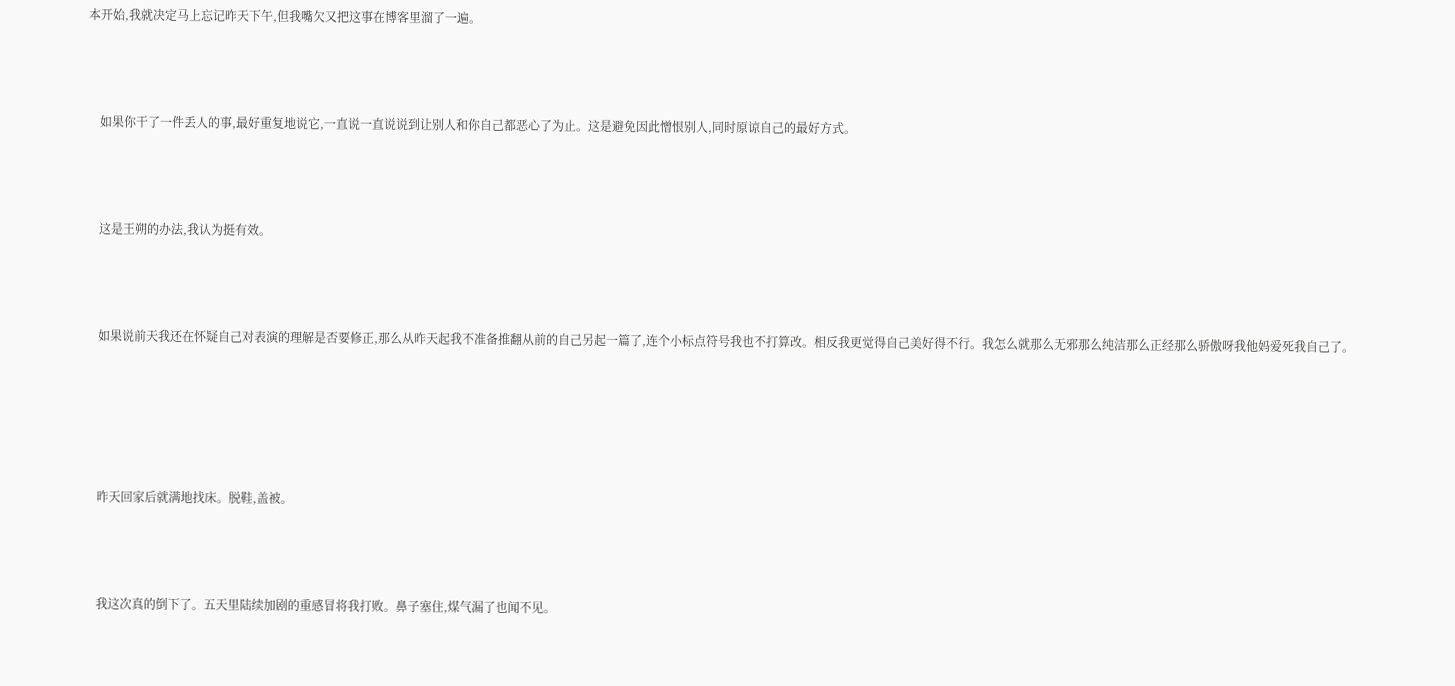本开始,我就决定马上忘记昨天下午,但我嘴欠又把这事在博客里溜了一遍。



    如果你干了一件丢人的事,最好重复地说它,一直说一直说说到让别人和你自己都恶心了为止。这是避免因此憎恨别人,同时原谅自己的最好方式。



    这是王朔的办法,我认为挺有效。



    如果说前天我还在怀疑自己对表演的理解是否要修正,那么从昨天起我不准备推翻从前的自己另起一篇了,连个小标点符号我也不打算改。相反我更觉得自己美好得不行。我怎么就那么无邪那么纯洁那么正经那么骄傲呀我他妈爱死我自己了。





    昨天回家后就满地找床。脱鞋,盖被。



    我这次真的倒下了。五天里陆续加剧的重感冒将我打败。鼻子塞住,煤气漏了也闻不见。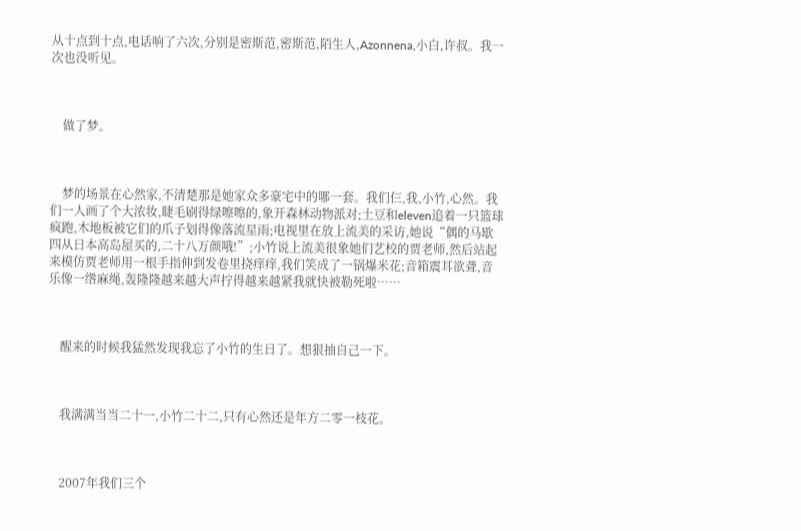从十点到十点,电话响了六次,分别是密斯范,密斯范,陌生人,Azonnena,小白,许叔。我一次也没听见。



    做了梦。



    梦的场景在心然家,不清楚那是她家众多豪宅中的哪一套。我们仨,我,小竹,心然。我们一人画了个大浓妆,睫毛刷得绿嚓嚓的,象开森林动物派对;土豆和eleven追着一只篮球疯跑,木地板被它们的爪子划得像落流星雨;电视里在放上流美的采访,她说“偶的马歇四从日本高岛屋买的,二十八万颜哦!”;小竹说上流美很象她们艺校的贾老师,然后站起来模仿贾老师用一根手指伸到发卷里挠痒痒,我们笑成了一锅爆米花;音箱震耳欲聋,音乐像一绺麻绳,轰隆隆越来越大声拧得越来越紧我就快被勒死啦……



    醒来的时候我猛然发现我忘了小竹的生日了。想狠抽自己一下。



    我满满当当二十一,小竹二十二,只有心然还是年方二零一枝花。



    2007年我们三个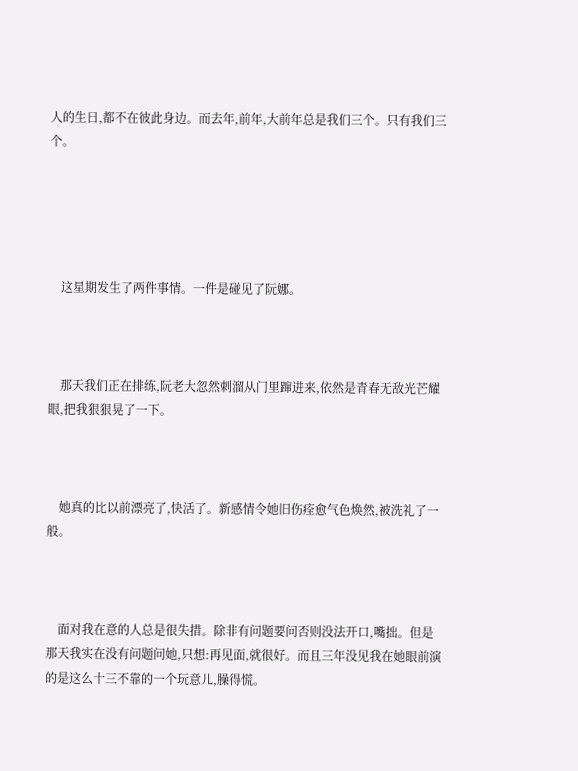人的生日,都不在彼此身边。而去年,前年,大前年总是我们三个。只有我们三个。





    这星期发生了两件事情。一件是碰见了阮娜。



    那天我们正在排练,阮老大忽然刺溜从门里蹿进来,依然是青春无敌光芒耀眼,把我狠狠晃了一下。



    她真的比以前漂亮了,快活了。新感情令她旧伤痊愈气色焕然,被洗礼了一般。



    面对我在意的人总是很失措。除非有问题要问否则没法开口,嘴拙。但是那天我实在没有问题问她,只想:再见面,就很好。而且三年没见我在她眼前演的是这么十三不靠的一个玩意儿,臊得慌。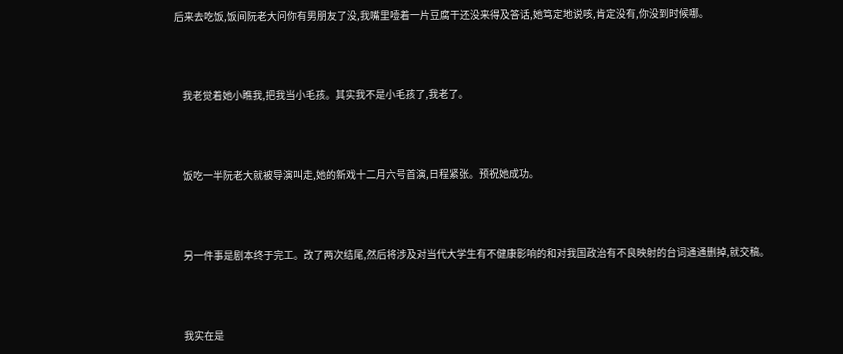后来去吃饭,饭间阮老大问你有男朋友了没,我嘴里噎着一片豆腐干还没来得及答话,她笃定地说咳,肯定没有,你没到时候哪。



    我老觉着她小瞧我,把我当小毛孩。其实我不是小毛孩了,我老了。



    饭吃一半阮老大就被导演叫走,她的新戏十二月六号首演,日程紧张。预祝她成功。



    另一件事是剧本终于完工。改了两次结尾,然后将涉及对当代大学生有不健康影响的和对我国政治有不良映射的台词通通删掉,就交稿。



    我实在是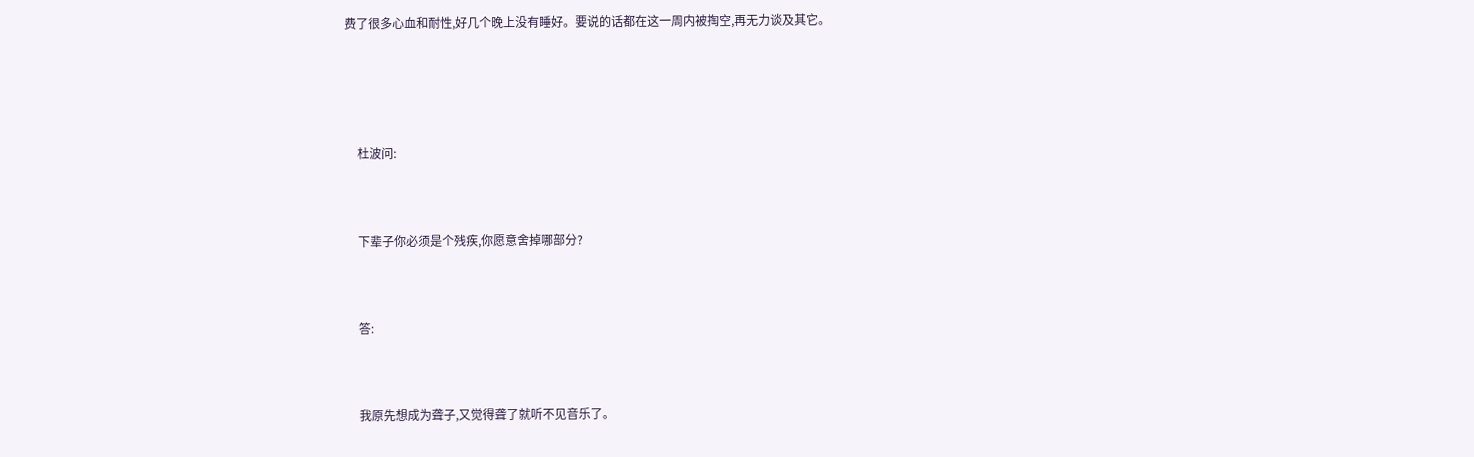费了很多心血和耐性,好几个晚上没有睡好。要说的话都在这一周内被掏空,再无力谈及其它。





    杜波问:



    下辈子你必须是个残疾,你愿意舍掉哪部分?



    答:



    我原先想成为聋子,又觉得聋了就听不见音乐了。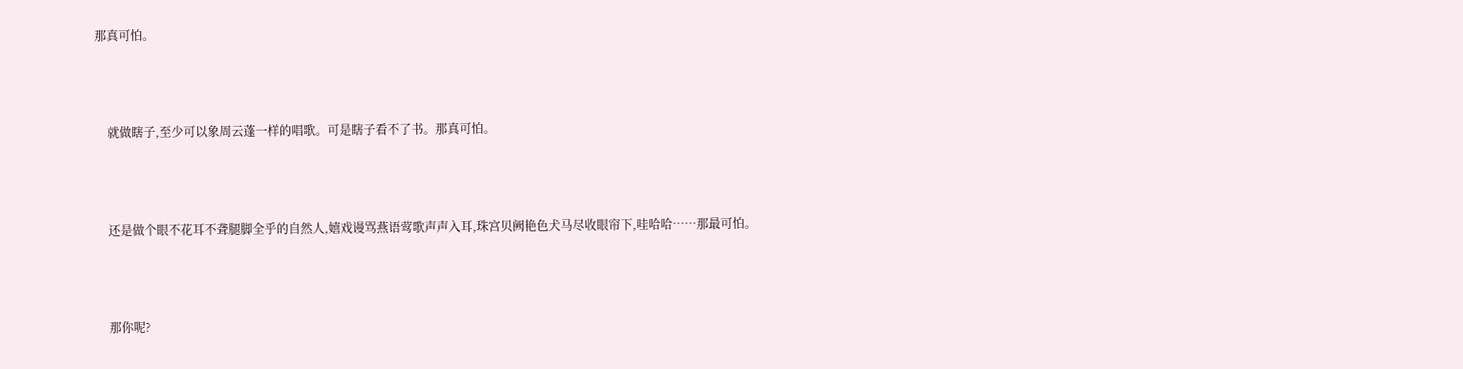那真可怕。



    就做瞎子,至少可以象周云蓬一样的唱歌。可是瞎子看不了书。那真可怕。



    还是做个眼不花耳不聋腿脚全乎的自然人,嬉戏谩骂燕语莺歌声声入耳,珠宫贝阙艳色犬马尽收眼帘下,哇哈哈……那最可怕。



    那你呢?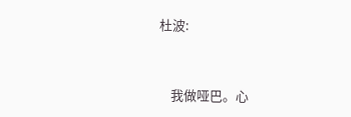杜波:



    我做哑巴。心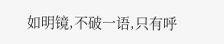如明镜,不破一语,只有呼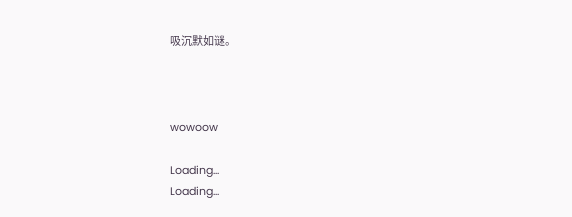吸沉默如谜。



wowoow

Loading...
Loading...